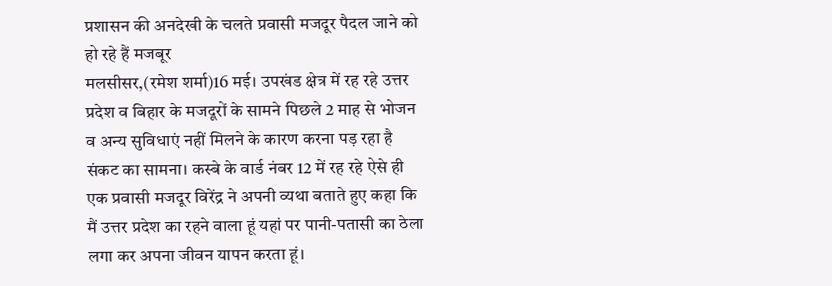प्रशासन की अनदेखी के चलते प्रवासी मजदूर पैदल जाने को हो रहे हैं मजबूर
मलसीसर,(रमेश शर्मा)16 मई। उपखंड क्षेत्र में रह रहे उत्तर प्रदेश व बिहार के मजदूरों के सामने पिछले 2 माह से भोजन व अन्य सुविधाएं नहीं मिलने के कारण करना पड़ रहा है संकट का सामना। कस्बे के वार्ड नंबर 12 में रह रहे ऐसे ही एक प्रवासी मजदूर विरेंद्र ने अपनी व्यथा बताते हुए कहा कि मैं उत्तर प्रदेश का रहने वाला हूं यहां पर पानी-पतासी का ठेला लगा कर अपना जीवन यापन करता हूं।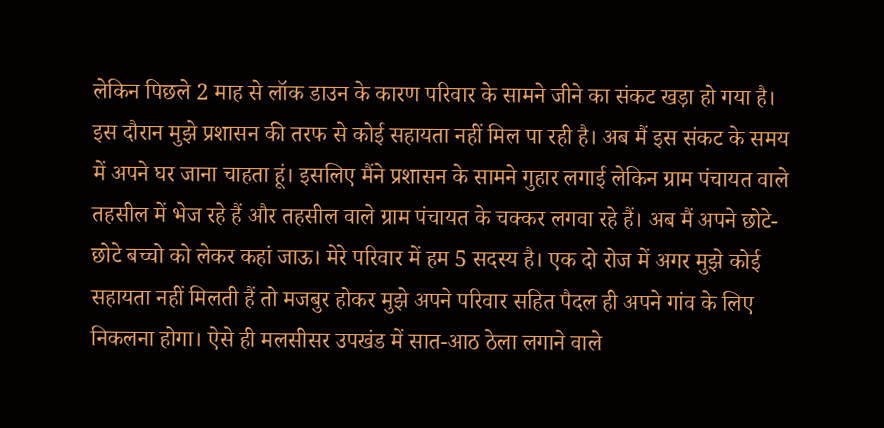लेकिन पिछले 2 माह से लॉक डाउन के कारण परिवार के सामने जीने का संकट खड़ा हो गया है। इस दौरान मुझे प्रशासन की तरफ से कोई सहायता नहीं मिल पा रही है। अब मैं इस संकट के समय में अपने घर जाना चाहता हूं। इसलिए मैंने प्रशासन के सामने गुहार लगाई लेकिन ग्राम पंचायत वाले तहसील में भेज रहे हैं और तहसील वाले ग्राम पंचायत के चक्कर लगवा रहे हैं। अब मैं अपने छोटे-छोटे बच्चो को लेकर कहां जाऊ। मेरे परिवार में हम 5 सदस्य है। एक दो रोज में अगर मुझे कोई सहायता नहीं मिलती हैं तो मजबुर होकर मुझे अपने परिवार सहित पैदल ही अपने गांव के लिए निकलना होगा। ऐसे ही मलसीसर उपखंड में सात-आठ ठेला लगाने वाले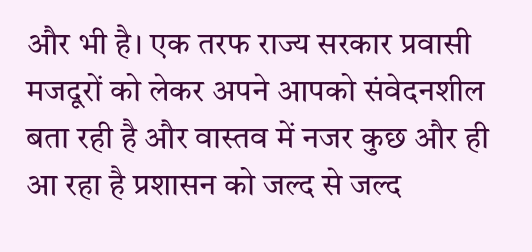और भी है। एक तरफ राज्य सरकार प्रवासी मजदूरों को लेकर अपने आपको संवेदनशील बता रही है और वास्तव में नजर कुछ और ही आ रहा है प्रशासन को जल्द से जल्द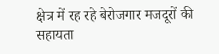क्षेत्र में रह रहे बेरोजगार मजदूरों की सहायता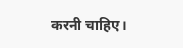करनी चाहिए।